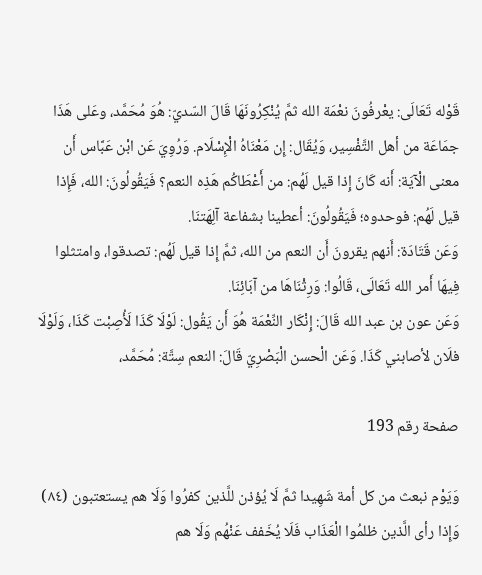قَوْله تَعَالَى: يعْرفُونَ نعْمَة الله ثمَّ يُنْكِرُونَهَا قَالَ السّديّ: هُوَ مُحَمَّد، وعَلى هَذَا جمَاعَة من أهل التَّفْسِير، وَيُقَال: إِن مَعْنَاهُ الْإِسْلَام. وَرُوِيَ عَن ابْن عَبَّاس أَن معنى الْآيَة: أَنه كَانَ إِذا قيل لَهُم: من أَعْطَاكُم هَذِه النعم؟ فَيَقُولُونَ: الله، فَإِذا قيل لَهُم: فوحدوه؛ فَيَقُولُونَ: أعطينا بشفاعة آلِهَتنَا.
وَعَن قَتَادَة: أَنهم يقرونَ أَن النعم من الله، ثمَّ إِذا قيل لَهُم: تصدقوا، وامتثلوا فِيهَا أَمر الله تَعَالَى، قَالُوا: وَرِثْنَاهَا من آبَائِنَا.
وَعَن عون بن عبد الله قَالَ: إِنْكَار النِّعْمَة هُوَ أَن يَقُول: لَوْلَا كَذَا لَأُصِبْت كَذَا، وَلَوْلَا فلَان لأصابني كَذَا. وَعَن الْحسن الْبَصْرِيّ قَالَ: النعم سِتَّة: مُحَمَّد،

صفحة رقم 193

وَيَوْم نبعث من كل أمة شَهِيدا ثمَّ لَا يُؤذن للَّذين كفرُوا وَلَا هم يستعتبون (٨٤) وَإِذا رأى الَّذين ظلمُوا الْعَذَاب فَلَا يُخَفف عَنْهُم وَلَا هم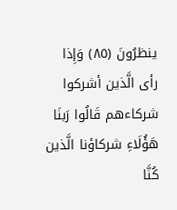ينظرُونَ (٨٥) وَإِذا رأى الَّذين أشركوا شركاءهم قَالُوا رَبنَا هَؤُلَاءِ شركاؤنا الَّذين كُنَّا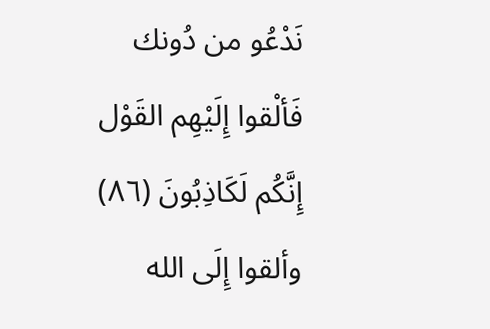نَدْعُو من دُونك فَألْقوا إِلَيْهِم القَوْل إِنَّكُم لَكَاذِبُونَ (٨٦) وألقوا إِلَى الله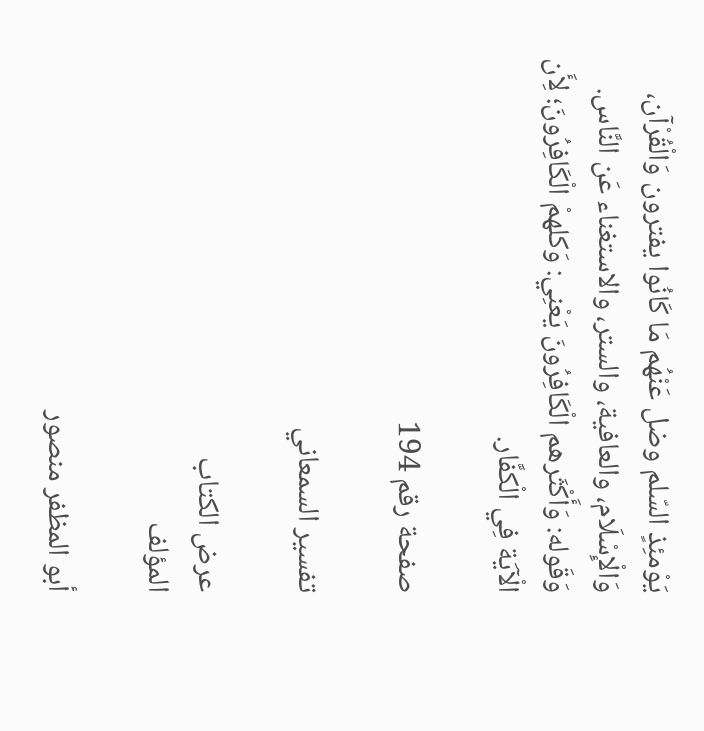يَوْمئِذٍ السّلم وضل عَنْهُم مَا كَانُوا يفترون وَالْقُرْآن، وَالْإِسْلَام، والعافية، والستر، والاستغناء عَن النَّاس.
وَقَوله: وَأَكْثَرهم الْكَافِرُونَ يَعْنِي: وَكلهمْ الْكَافِرُونَ؛ لِأَن الْآيَة فِي الْكفَّار.

صفحة رقم 194

تفسير السمعاني

عرض الكتاب
المؤلف

أبو المظفر منصور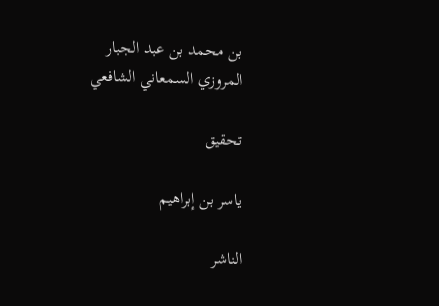بن محمد بن عبد الجبار المروزي السمعاني الشافعي

تحقيق

ياسر بن إبراهيم

الناشر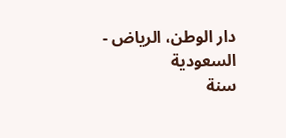دار الوطن، الرياض - السعودية
سنة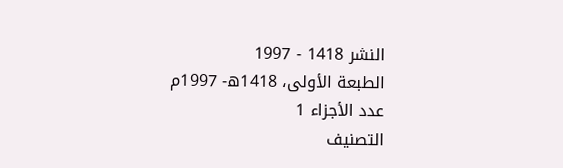النشر 1418 - 1997
الطبعة الأولى، 1418ه- 1997م
عدد الأجزاء 1
التصنيف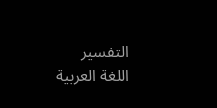التفسير
اللغة العربية